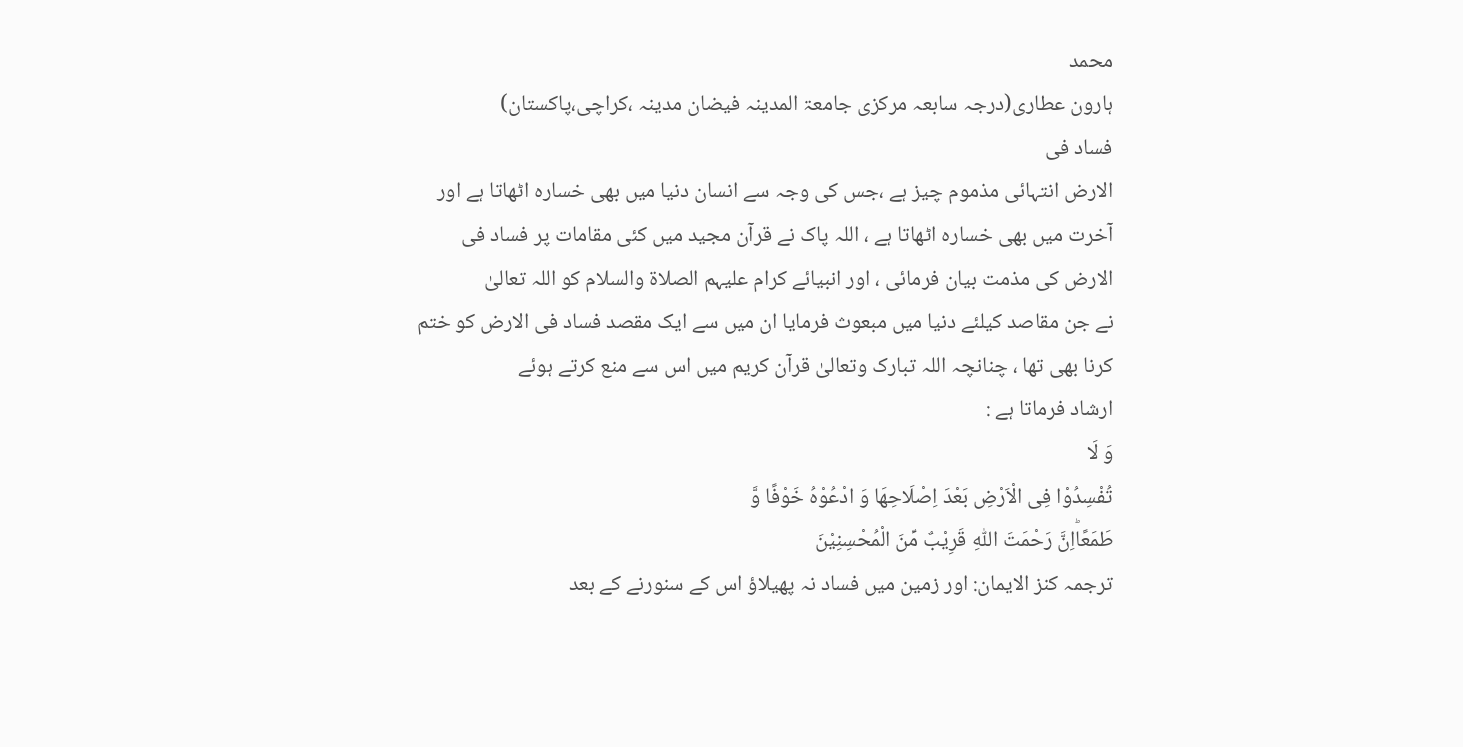محمد
ہارون عطاری(درجہ سابعہ مرکزی جامعۃ المدینہ فیضان مدینہ ،کراچی،پاکستان)
فساد فی
الارض انتہائی مذموم چیز ہے ،جس کی وجہ سے انسان دنیا میں بھی خسارہ اٹھاتا ہے اور
آخرت میں بھی خسارہ اٹھاتا ہے ، اللہ پاک نے قرآن مجید میں کئی مقامات پر فساد فی
الارض کی مذمت بیان فرمائی ، اور انبیائے کرام علیہم الصلاۃ والسلام کو اللہ تعالیٰ
نے جن مقاصد کیلئے دنیا میں مبعوث فرمایا ان میں سے ایک مقصد فساد فی الارض کو ختم
کرنا بھی تھا ، چنانچہ اللہ تبارک وتعالیٰ قرآن کریم میں اس سے منع کرتے ہوئے
ارشاد فرماتا ہے :
وَ لَا
تُفْسِدُوْا فِی الْاَرْضِ بَعْدَ اِصْلَاحِهَا وَ ادْعُوْهُ خَوْفًا وَّ
طَمَعًاؕاِنَّ رَحْمَتَ اللّٰهِ قَرِیْبٌ مِّنَ الْمُحْسِنِیْنَ
ترجمہ کنز الایمان: اور زمین میں فساد نہ پھیلاؤ اس کے سنورنے کے بعد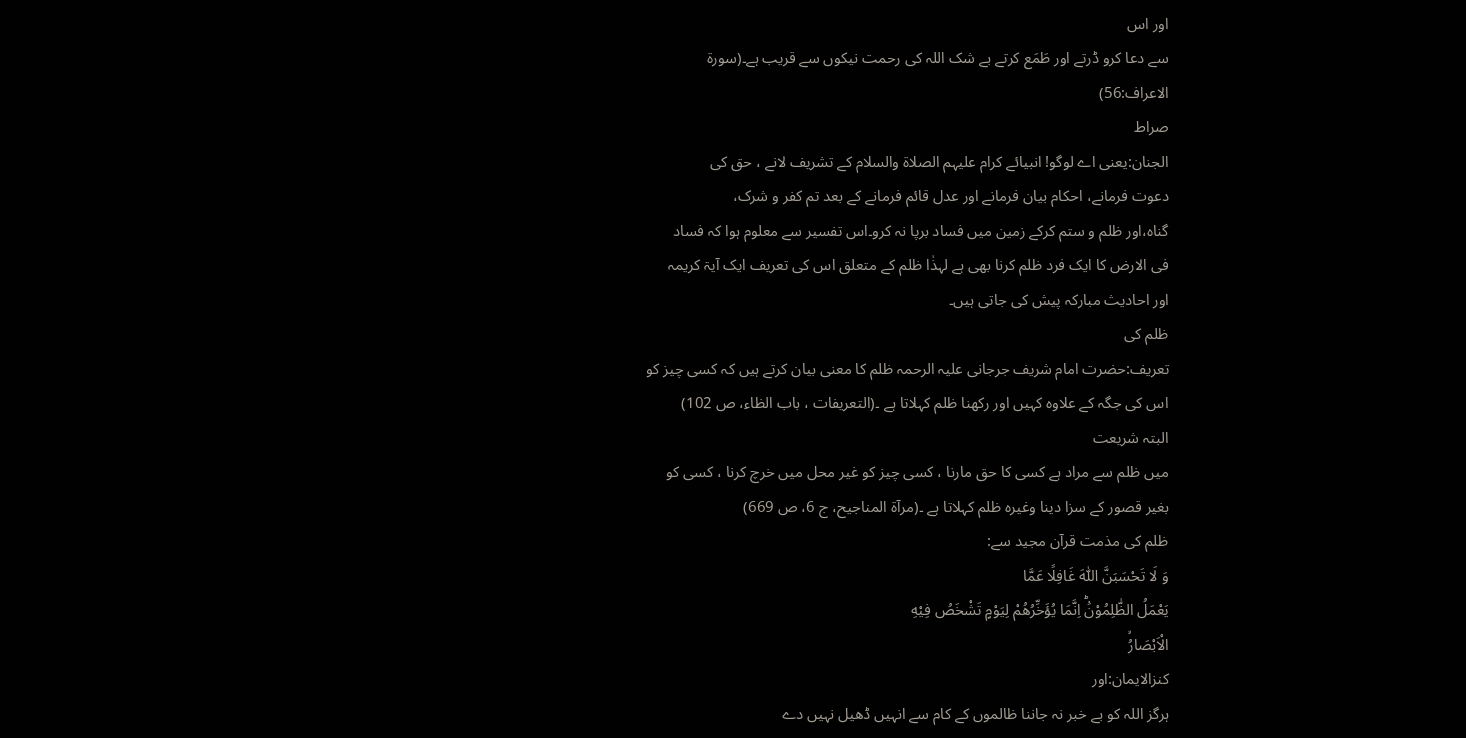اور اس
سے دعا کرو ڈرتے اور طَمَع کرتے بے شک اللہ کی رحمت نیکوں سے قریب ہے۔(سورۃ
الاعراف:56)
صراط
الجنان:یعنی اے لوگو! انبیائے کرام علیہم الصلاۃ والسلام کے تشریف لانے ، حق کی
دعوت فرمانے، احکام بیان فرمانے اور عدل قائم فرمانے کے بعد تم کفر و شرک،
گناہ،اور ظلم و ستم کرکے زمین میں فساد برپا نہ کرو۔اس تفسیر سے معلوم ہوا کہ فساد
فی الارض کا ایک فرد ظلم کرنا بھی ہے لہذٰا ظلم کے متعلق اس کی تعریف ایک آیۃ کریمہ
اور احادیث مبارکہ پیش کی جاتی ہیں۔
ظلم کی
تعریف:حضرت امام شریف جرجانی علیہ الرحمہ ظلم کا معنی بیان کرتے ہیں کہ کسی چیز کو
اس کی جگہ کے علاوہ کہیں اور رکھنا ظلم کہلاتا ہے ۔(التعریفات ، باب الظاء، ص 102)
البتہ شریعت
میں ظلم سے مراد ہے کسی کا حق مارنا ، کسی چیز کو غیر محل میں خرچ کرنا ، کسی کو
بغیر قصور کے سزا دینا وغیرہ ظلم کہلاتا ہے ۔(مرآۃ المناجیح، ج 6، ص 669)
ظلم کی مذمت قرآن مجید سے:
وَ لَا تَحْسَبَنَّ اللّٰهَ غَافِلًا عَمَّا
یَعْمَلُ الظّٰلِمُوْنَ۬ؕ اِنَّمَا یُؤَخِّرُهُمْ لِیَوْمٍ تَشْخَصُ فِیْهِ
الْاَبْصَارُۙ
کنزالایمان:اور
ہرگز اللہ کو بے خبر نہ جاننا ظالموں کے کام سے انہیں ڈھیل نہیں دے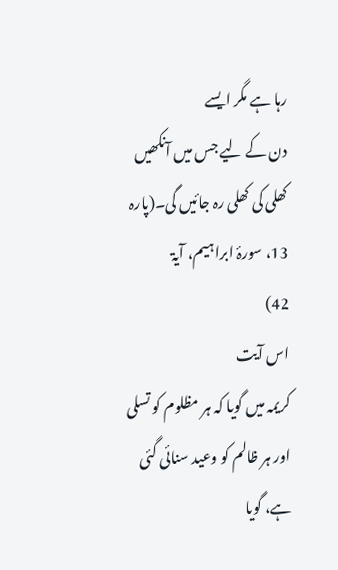رہا ہے مگر ایسے
دن کے لیے جس میں آنکھیں کھلی کی کھلی رہ جائیں گی۔(پارہ 13، سورۂ ابراہیم، آیۃ
42)
اس آیت
کریمہ میں گویا کہ ہر مظلوم کو تسلی اور ہر ظالم کو وعید سنائی گئی ہے، گویا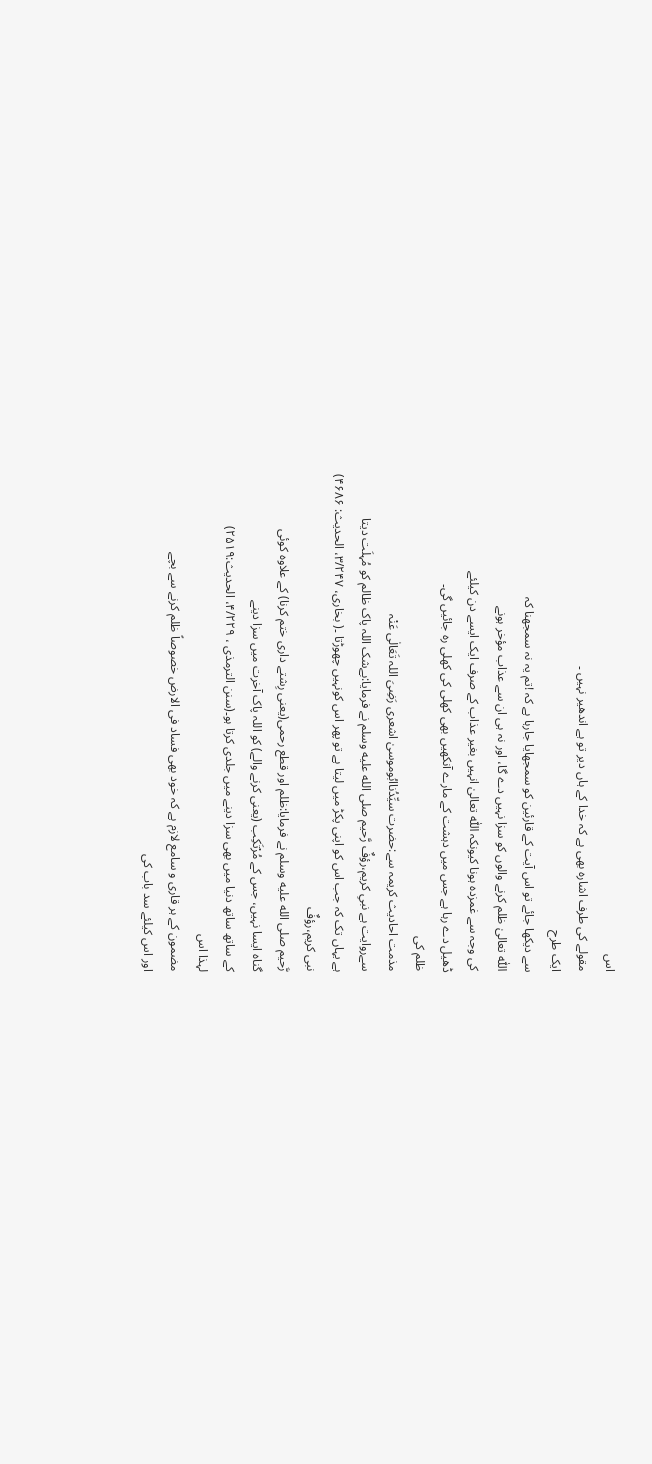اس
مقولے کی طرف اشارہ بھی ہے کہ خدا کے ہاں دیر تو ہے اندھیر نہیں ۔
ایک طرح
سے دیکھا جائے تو اس آیت کے قارئین کو سمجھایا جارہا ہے کہ !تم یہ نہ سمجھنا کہ
اللّٰہ تعالیٰ ظلم کرنے والوں کو سزا نہیں دے گا، اور نہ ہی ان سے عذاب مؤخر ہونے
کی وجہ سے غمزدہ ہونا کیونکہ اللّٰہ تعالیٰ انہیں بغیر عذاب کے صرف ایک ایسے دن کیلئے
ڈھیل دے رہا ہے جس میں دہشت کے مارے آنکھیں بھی کھلی کی کھلی رہ جائیں گی۔
ظلم کی
مذمت احادیث کریمہ سے:حضرت سیِّدُناابُوموسیٰ اشعری رَضِیَ اللہ تَعَالٰی عَنْہ
سےروایت ہے نبیِ کریم،رؤفٌ رَّحیم صلى الله عليه وسلم نے فرمایا:بےشک اللہ پاک ظالم کو مُہلَت دیتا
ہے یہاں تک کہ جب اس کو اپنی پکڑ میں لیتا ہے تو پھر اس کونہیں چھوڑتا ۔( بخاری، ۳/۲۴۷، الحدیث: ۴۶۸۶)
نبی کریم،رؤفٌ
رَّحیم صلى الله عليه وسلم نے فرمایا:ظلم اور قطع رحمی(یعنی رِشتے داری ختم کرنا) کے علاوہ کوئی
گناہ ایسا نہیں، جس کے مُرْتَکِب (یعنی کرنے والے) کو اللہ پاک آخرت میں سزا دینے
کے ساتھ ساتھ دنیا میں بھی سزا دینے میں جلدی کرتا ہو۔(سنن الترمذی ، ۴/۲۲۹، الحدیث:۲۵۱۹)
لہذا اس
مضمون کے ہر قاری و سامع لازم ہے کہ خود بھی فساد فی الارض خصوصاً ظلم کرنے سے بچے
اور اس کیلئے سد باب کی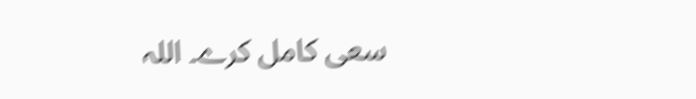سعی کامل کرے۔ اللہ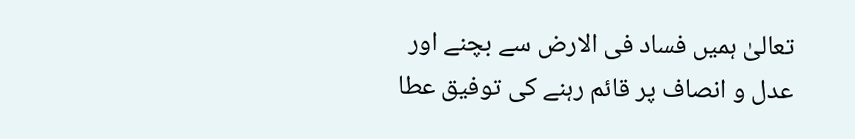تعالیٰ ہمیں فساد فی الارض سے بچنے اور
عدل و انصاف پر قائم رہنے کی توفیق عطا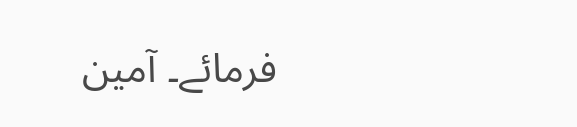فرمائے۔ آمین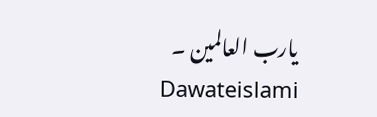یارب العالمین ۔
Dawateislami